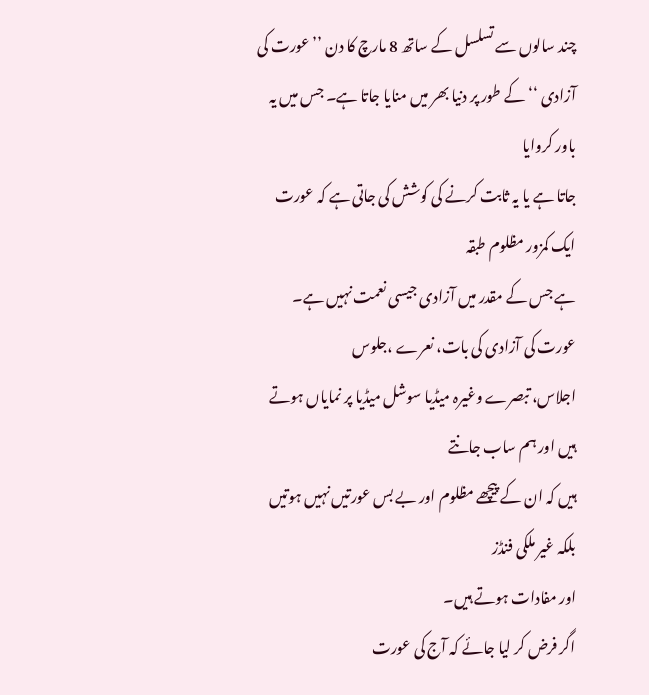چند سالوں سے تسلسل کے ساتھ 8 مارچ کا دن ’’ عورت کی
آزادی ‘‘ کے طور پر دنیا بھر میں منایا جاتا ہے۔ جس میں یہ باور کروایا
جاتا ہے یا یہ ثابت کرنے کی کوشش کی جاتی ہے کہ عورت ایک کمزور مظلوم طبقہ
ہے جس کے مقدر میں آزادی جیسی نعمت نہیں ہے۔ عورت کی آزادی کی بات، نعرے ،جلوس
اجلاس، تبصرے وغیرہ میڈیا سوشل میڈیا پر نمایاں ہوتے ہیں اور ہم ساب جانتے
ہیں کہ ان کے پیچھے مظلوم اور بے بس عورتیں نہیں ہوتیں بلکہ غیر ملکی فنڈز
اور مفادات ہوتے ہیں۔
اگر فرض کر لیا جائے کہ آج کی عورت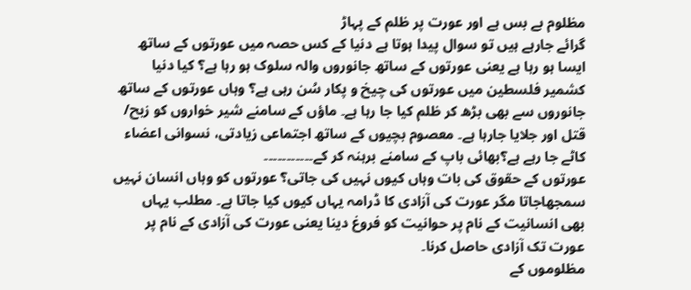مظلوم بے بس ہے اور عورت پر ظلم کے پہاڑ
گرائے جارہے ہیں تو سوال پیدا ہوتا ہے دنیا کے کس حصہ میں عورتوں کے ساتھ
ایسا ہو رہا ہے یعنی عورتوں کے ساتھ جانوروں والہ سلوک ہو رہا ہے؟ کیا دنیا
کشمیر فلسطین میں عورتوں کی چیخ و پکار سُن رہی ہے؟ وہاں عورتوں کے ساتھ
جانوروں سے بھی بڑھ کر ظلم کیا جا رہا ہے۔ ماؤں کے سامنے شیر خواروں کو زبح/
قتل اور جلایا جارہا ہے۔ معصوم بچیوں کے ساتھ اجتماعی زیادتی، نسوانی اعضاء
کاٹے جا رہے ہے؟بھائی باپ کے سامنے برہنہ کر کے۔۔۔۔۔۔۔۔۔۔۔
عورتوں کے حقوق کی بات وہاں کیوں نہیں کی جاتی؟ عورتوں کو وہاں انسان نہیں
سمجھاجاتا مگر عورت کی آزادی کا ڈرامہ یہاں کیوں کیا جاتا ہے۔ مطلب یہاں
بھی انسانیت کے نام پر حوانیت کو فروغ دینا یعنی عورت کی آزادی کے نام پر
عورت تک آزادی حاصل کرنا۔
مظلوموں کے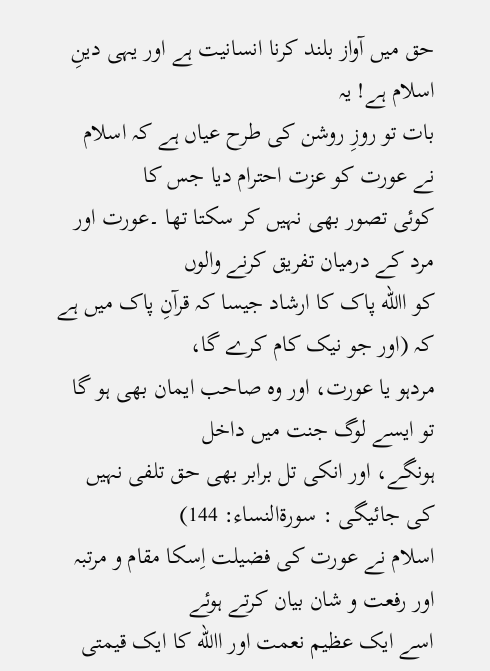حق میں آواز بلند کرنا انسانیت ہے اور یہی دینِ اسلام ہے! یہ
بات تو روزِ روشن کی طرح عیاں ہے کہ اسلام نے عورت کو عزت احترام دیا جس کا
کوئی تصور بھی نہیں کر سکتا تھا ۔عورت اور مرد کے درمیان تفریق کرنے والوں
کو االله پاک کا ارشاد جیسا کہ قرآنِ پاک میں ہے کہ (اور جو نیک کام کرے گا،
مردہو یا عورت، اور وہ صاحب ایمان بھی ہو گا تو ایسے لوگ جنت میں داخل
ہونگے، اور انکی تل برابر بھی حق تلفی نہیں کی جائیگی : سورۃالنساء: 144)
اسلام نے عورت کی فضیلت اِسکا مقام و مرتبہ اور رفعت و شان بیان کرتے ہوئے
اسے ایک عظیم نعمت اور االله کا ایک قیمتی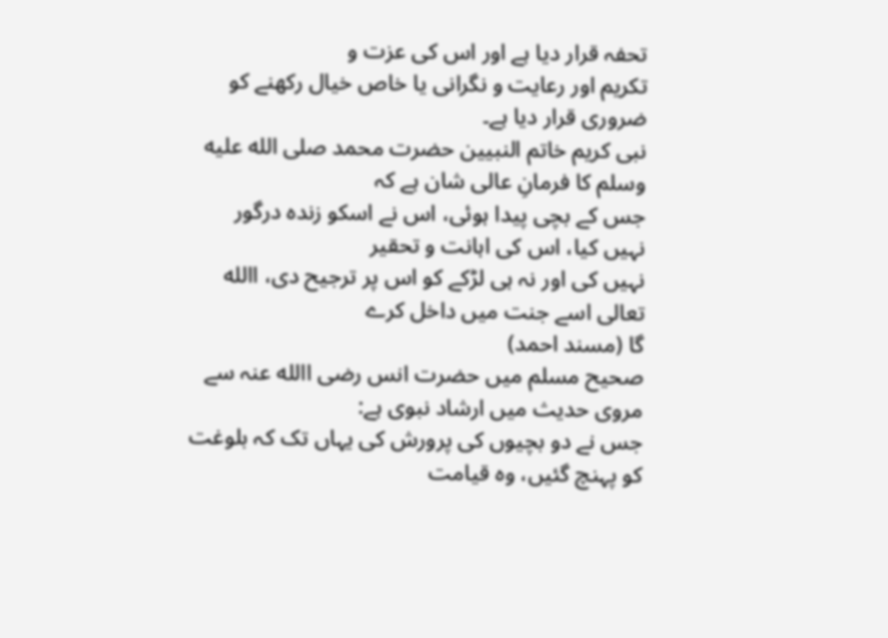تحفہ قرار دیا ہے اور اس کی عزت و
تکریم اور رعایت و نگرانی یا خاص خیال رکھنے کو ضروری قرار دیا ہے۔
نبی کریم خاتم النبیین حضرت محمد صلى الله عليه وسلم کا فرمانِ عالی شان ہے کہ
جس کے بچی پیدا ہوئی، اس نے اسکو زندہ درگور نہیں کیا، اس کی اہانت و تحقیر
نہیں کی اور نہ ہی لڑکے کو اس پر ترجیح دی، االله تعالی اسے جنت میں داخل کرے
گا (مسند احمد)
صحیح مسلم میں حضرت انس رضی االله عنہ سے مروی حدیث میں ارشاد نبوی ہے:
جس نے دو بچیوں کی پرورش کی یہاں تک کہ بلوغت کو پہنچ گئیں، وہ قیامت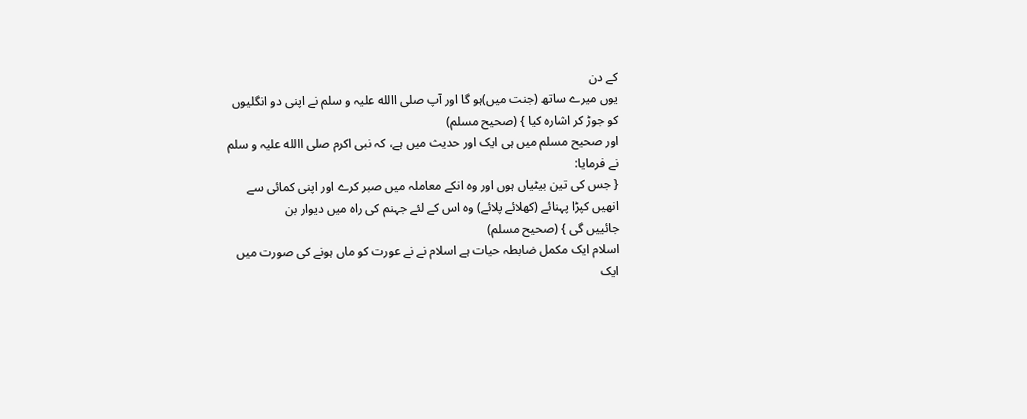کے دن
یوں میرے ساتھ (جنت میں)ہو گا اور آپ صلی االله علیہ و سلم نے اپنی دو انگلیوں
کو جوڑ کر اشارہ کیا } (صحیح مسلم)
اور صحیح مسلم میں ہی ایک اور حدیث میں ہے، کہ نبی اکرم صلی االله علیہ و سلم
نے فرمایا:
{ جس کی تین بیٹیاں ہوں اور وہ انکے معاملہ میں صبر کرے اور اپنی کمائی سے
انھیں کپڑا پہنائے (کھلائے پلائے) وہ اس کے لئے جہنم کی راہ میں دیوار بن
جائییں گی } (صحیح مسلم)
اسلام ایک مکمل ضابطہ حیات ہے اسلام نے نے عورت کو ماں ہونے کی صورت میں
ایک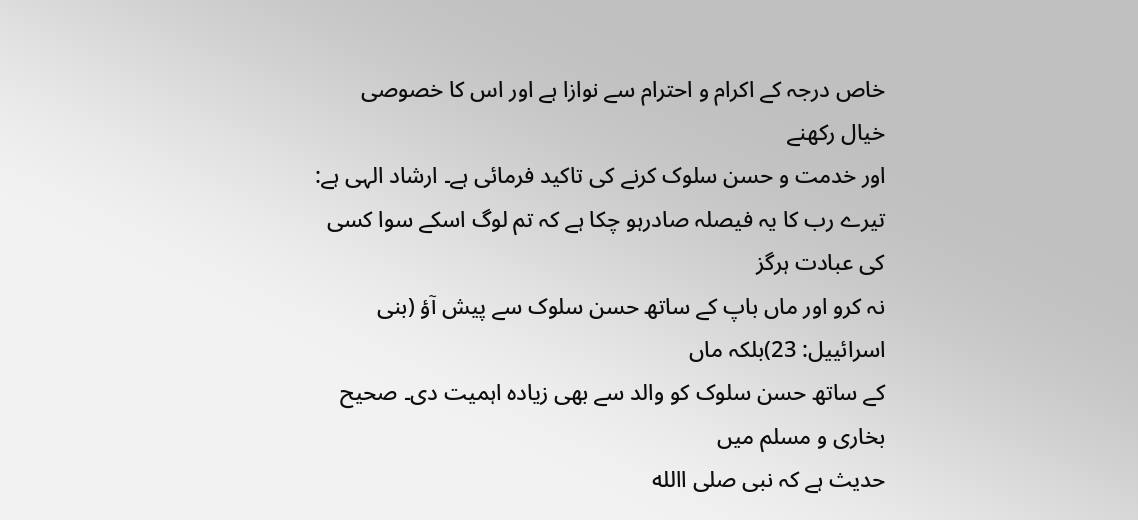خاص درجہ کے اکرام و احترام سے نوازا ہے اور اس کا خصوصی خیال رکھنے
اور خدمت و حسن سلوک کرنے کی تاکید فرمائی ہے۔ ارشاد الہی ہے:
تیرے رب کا یہ فیصلہ صادرہو چکا ہے کہ تم لوگ اسکے سوا کسی کی عبادت ہرگز
نہ کرو اور ماں باپ کے ساتھ حسن سلوک سے پیش آؤ (بنی اسرائییل: 23)بلکہ ماں
کے ساتھ حسن سلوک کو والد سے بھی زیادہ اہمیت دی۔ صحیح بخاری و مسلم میں
حدیث ہے کہ نبی صلی االله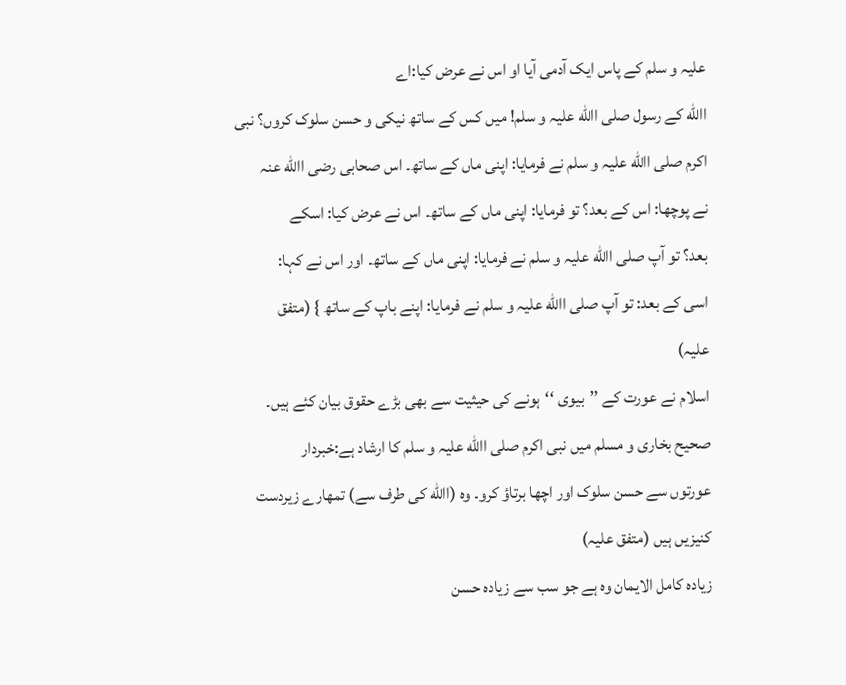علیہ و سلم کے پاس ایک آدمی آیا او اس نے عرض کیا:اے
االله کے رسول صلی االله علیہ و سلم! میں کس کے ساتھ نیکی و حسن سلوک کروں؟ نبی
اکرم صلی االله علیہ و سلم نے فرمایا: اپنی ماں کے ساتھ۔ اس صحابی رضی االله عنہ
نے پوچھا: اس کے بعد؟ تو فرمایا: اپنی ماں کے ساتھ۔ اس نے عرض کیا: اسکے
بعد؟ تو آپ صلی االله علیہ و سلم نے فرمایا: اپنی ماں کے ساتھ۔ اور اس نے کہا:
اسی کے بعد: تو آپ صلی االله علیہ و سلم نے فرمایا: اپنے باپ کے ساتھ } (متفق
علیہ)
اسلام نے عورت کے ’’بیوی ‘‘ہونے کی حیثیت سے بھی بڑے حقوق بیان کئے ہیں۔
صحیح بخاری و مسلم میں نبی اکرم صلی االله علیہ و سلم کا ارشاد ہے:خبردار
عورتوں سے حسن سلوک اور اچھا برتاؤ کرو۔ وہ (االله کی طرف سے) تمھارے زیردست
کنیزیں ہیں (متفق علیہ)
زیادہ کامل الایمان وہ ہے جو سب سے زیادہ حسن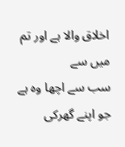اخلاق والا ہے اور تم میں سے
سب سے اچھا وہ ہے جو اپنے گھرکی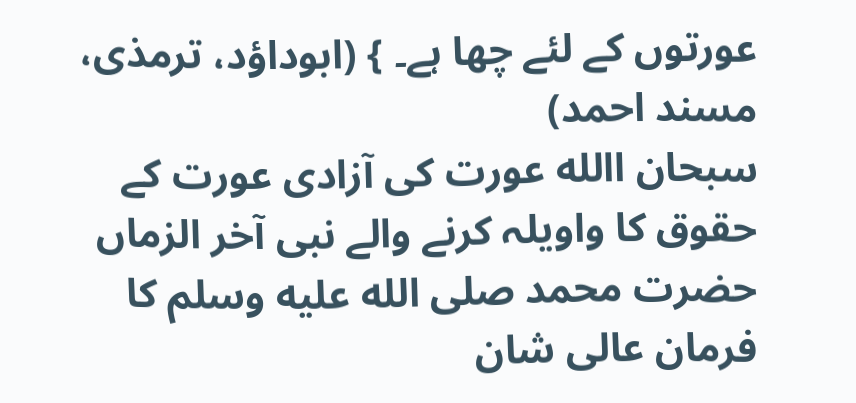عورتوں کے لئے چھا ہے۔ } (ابوداؤد، ترمذی،
مسند احمد)
سبحان االله عورت کی آزادی عورت کے حقوق کا واویلہ کرنے والے نبی آخر الزماں
حضرت محمد صلى الله عليه وسلم کا فرمان عالی شان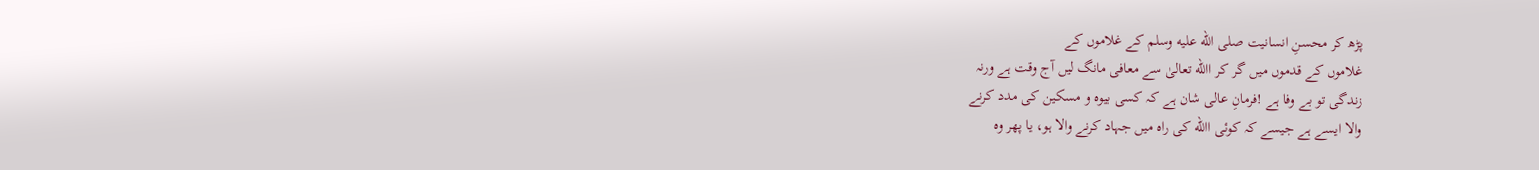پڑھ کر محسنِ انسانیت صلى الله عليه وسلم کے غلاموں کے
غلاموں کے قدموں میں گر کر االله تعالیٰ سے معافی مانگ لیں آج وقت ہے ورنہ
زندگی تو بے وفا ہے !فرمانِ عالی شان ہے کہ کسی بیوہ و مسکین کی مدد کرنے
والا ایسے ہے جیسے کہ کوئی االله کی راہ میں جہاد کرنے والا ہو، یا پھر وہ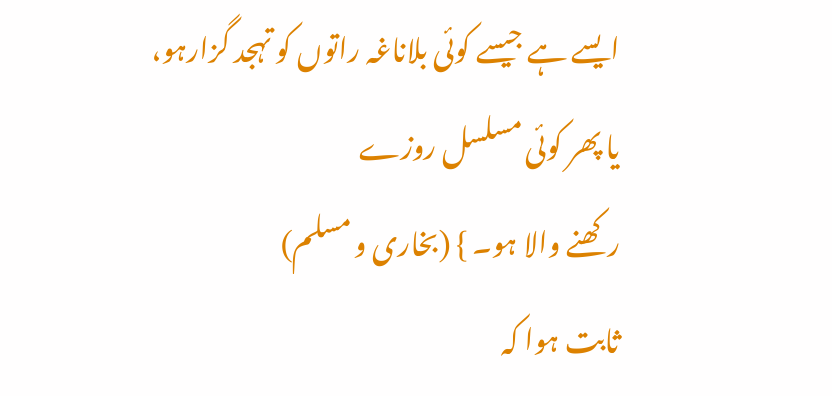ایسے ہے جیسے کوئی بلاناغہ راتوں کو تہجد گزارہو، یا پھر کوئی مسلسل روزے
رکھنے والا ہو۔ } (بخاری و مسلم)
ثابت ہوا کہ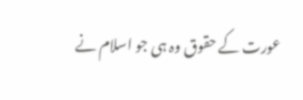عورت کے حقوق وہ ہی جو اسلام نے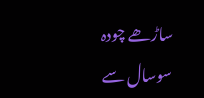ساڑھے چودہ سوسال سے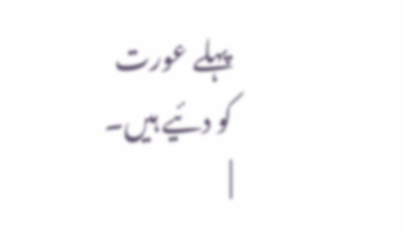پہلے عورت
کو دئیے ہیں۔
|